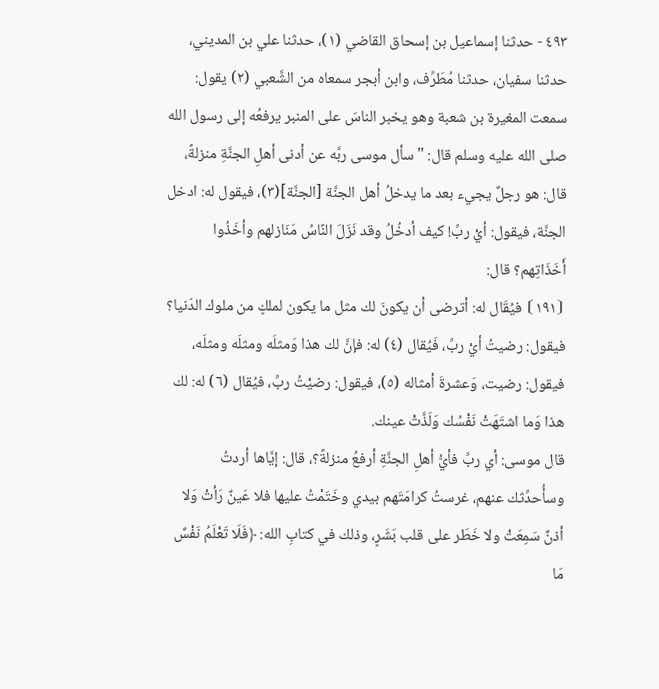٤٩٣ - حدثنا إسماعيل بن إسحاق القاضي (١)، حدثنا علي بن المديني، حدثنا سفيان، حدثنا مُطَرِّف، وابن أبجر سمعاه من الشَّعبي (٢) يقول: سمعت المغيرة بن شعبة وهو يخبر الناسَ على المنبر يرفعُه إلى رسول الله صلى الله عليه وسلم قال: "سأل موسى ربَّه عن أدنى أهلِ الجنَّةِ منزلةً، قال: هو رجلٌ يجيء بعد ما يدخلُ أهل الجنَّة [الجنَّة](٣)، فيقول له: ادخل الجنَّة، فيقول: أيْ ربِّ! كيف أدخُلُ وقد نَزَلَ النًاسُ مَنَازلهم وأخَذُوا أَخَذَاتِهم؟ قال:
⦗١٩١⦘ فيُقَال له: أترضى أن يكونَ لك مثل ما يكون لملكٍ من ملوك الدّنيا؟ فيقول: رضيتُ أيْ ربِّ، فَيُقال (٤) له: فإنَّ لك هذا وَمثلَه ومثلَه ومثلَه، فيقول: رضيت، وَعشرةَ أمثاله (٥)، فيقول: رضيْتُ ربِّ، فيُقال (٦) له: لك هذا وَما اشتَهَتْ نَفْسُك وَلَذَّتْ عينك.
قال موسى: أي ربِّ فأيُّ أهلِ الجنَّةِ أرفعُ منزلةً؟، قال: إيَّاها أردتُ وسأُحدِّثك عنهم، غرستُ كرامَتَهم بيدي وخَتَمْتُ عليها فلا عَينٌ رَأتْ وَلا أذنٌ سَمِعَتْ ولا خَطَر على قلب بَشَرٍ، وذلك في كتابِ الله: ﴿فَلَا تَعْلَمُ نَفْسٌ مَا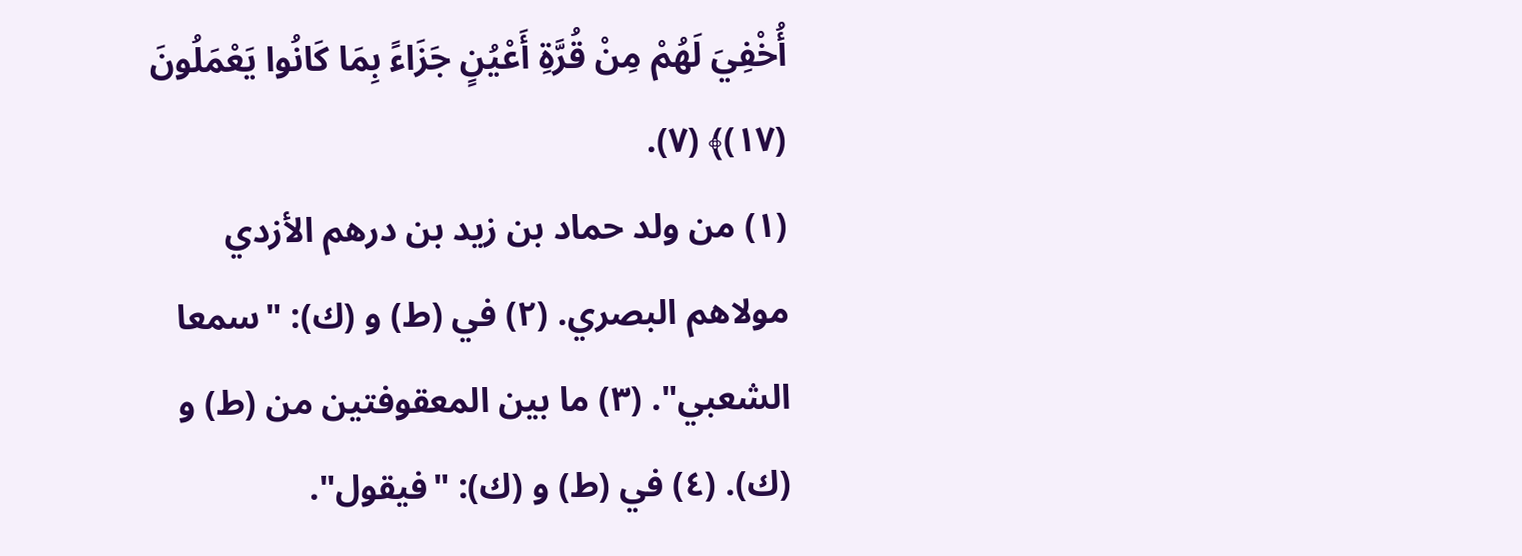أُخْفِيَ لَهُمْ مِنْ قُرَّةِ أَعْيُنٍ جَزَاءً بِمَا كَانُوا يَعْمَلُونَ (١٧)﴾ (٧).
(١) من ولد حماد بن زيد بن درهم الأزدي مولاهم البصري. (٢) في (ط) و (ك): "سمعا الشعبي". (٣) ما بين المعقوفتين من (ط) و (ك). (٤) في (ط) و (ك): "فيقول".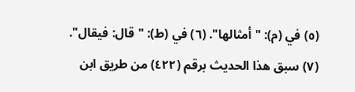(٥) في (م): "أمثالها". (٦) في (ط): "قال: فيقال". (٧) سبق هذا الحديث برقم (٤٢٢) من طريق ابن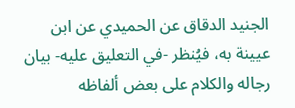الجنيد الدقاق عن الحميدي عن ابن عيينة به، فيُنظر -في التعليق عليه- بيان رجاله والكلام على بعض ألفاظه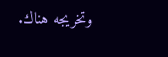وتخريجه هناك.